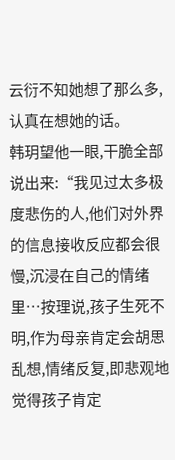云衍不知她想了那么多,认真在想她的话。
韩玥望他一眼,干脆全部说出来:“我见过太多极度悲伤的人,他们对外界的信息接收反应都会很慢,沉浸在自己的情绪里…按理说,孩子生死不明,作为母亲肯定会胡思乱想,情绪反复,即悲观地觉得孩子肯定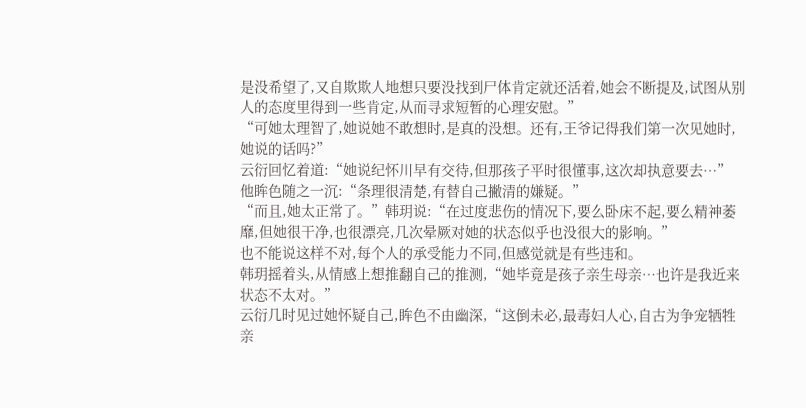是没希望了,又自欺欺人地想只要没找到尸体肯定就还活着,她会不断提及,试图从别人的态度里得到一些肯定,从而寻求短暂的心理安慰。”
“可她太理智了,她说她不敢想时,是真的没想。还有,王爷记得我们第一次见她时,她说的话吗?”
云衍回忆着道:“她说纪怀川早有交待,但那孩子平时很懂事,这次却执意要去…”
他眸色随之一沉:“条理很清楚,有替自己撇清的嫌疑。”
“而且,她太正常了。”韩玥说:“在过度悲伤的情况下,要么卧床不起,要么精神萎靡,但她很干净,也很漂亮,几次晕厥对她的状态似乎也没很大的影响。”
也不能说这样不对,每个人的承受能力不同,但感觉就是有些违和。
韩玥摇着头,从情感上想推翻自己的推测,“她毕竟是孩子亲生母亲…也许是我近来状态不太对。”
云衍几时见过她怀疑自己,眸色不由幽深,“这倒未必,最毒妇人心,自古为争宠牺牲亲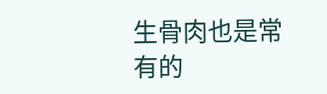生骨肉也是常有的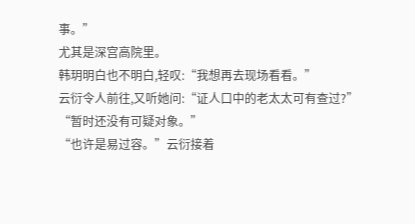事。”
尤其是深宫高院里。
韩玥明白也不明白,轻叹:“我想再去现场看看。”
云衍令人前往,又听她问:“证人口中的老太太可有查过?”
“暂时还没有可疑对象。”
“也许是易过容。”云衍接着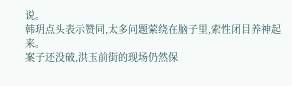说。
韩玥点头表示赞同,太多问题萦绕在脑子里,索性闭目养神起来。
案子还没破,洪玉前街的现场仍然保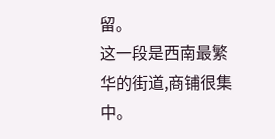留。
这一段是西南最繁华的街道,商铺很集中。